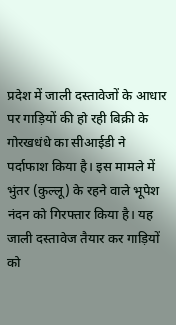प्रदेश में जाली दस्तावेजों के आधार पर गाड़ियों की हो रही बिक्री के गोरखधंधे का सीआईडी ने पर्दाफाश किया है। इस मामले में भुंतर (कुल्लू) के रहने वाले भूपेश नंदन को गिरफ्तार किया है। यह जाली दस्तावेज तैयार कर गाड़ियों को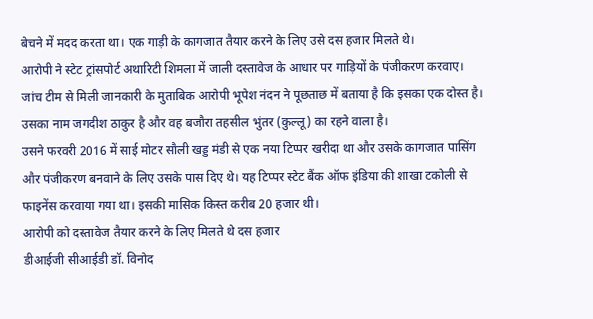बेचने में मदद करता था। एक गाड़ी के कागजात तैयार करने के लिए उसे दस हजार मिलते थे।
आरोपी ने स्टेट ट्रांसपोर्ट अथारिटी शिमला में जाली दस्तावेज के आधार पर गाड़ियों के पंजीकरण करवाए। जांच टीम से मिली जानकारी के मुताबिक आरोपी भूपेश नंदन ने पूछताछ में बताया है कि इसका एक दोस्त है। उसका नाम जगदीश ठाकुर है और वह बजौरा तहसील भुंतर (कुल्लू) का रहने वाला है।
उसने फरवरी 2016 में साई मोटर सौली खड्ड मंडी से एक नया टिप्पर खरीदा था और उसके कागजात पासिंग और पंजीकरण बनवाने के लिए उसके पास दिए थे। यह टिप्पर स्टेट बैंक ऑफ इंडिया की शाखा टकोली से फाइनेंस करवाया गया था। इसकी मासिक किस्त करीब 20 हजार थी।
आरोपी को दस्तावेज तैयार करने के लिए मिलते थे दस हजार
डीआईजी सीआईडी डॉ. विनोद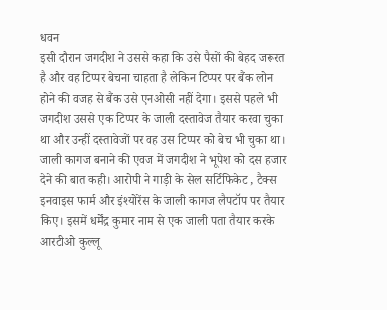धवन
इसी दौरान जगदीश ने उससे कहा कि उसे पैसों की बेहद जरूरत है और वह टिप्पर बेचना चाहता है लेकिन टिप्पर पर बैंक लोन होने की वजह से बैंक उसे एनओसी नहीं देगा। इससे पहले भी जगदीश उससे एक टिप्पर के जाली दस्तावेज तैयार करवा चुका था और उन्हीं दस्तावेजों पर वह उस टिप्पर को बेच भी चुका था।
जाली कागज बनाने की एवज में जगदीश ने भूपेश को दस हजार देने की बात कही। आरोपी ने गाड़ी के सेल सर्टिफिकेट , टैक्स इनवाइस फार्म और इंश्योरेंस के जाली कागज लैपटॉप पर तैयार किए। इसमें धर्मेंद्र कुमार नाम से एक जाली पता तैयार करके आरटीओ कुल्लू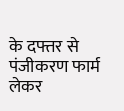के दफ्तर से पंजीकरण फार्म लेकर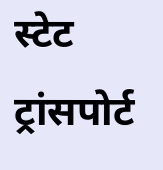स्टेट ट्रांसपोर्ट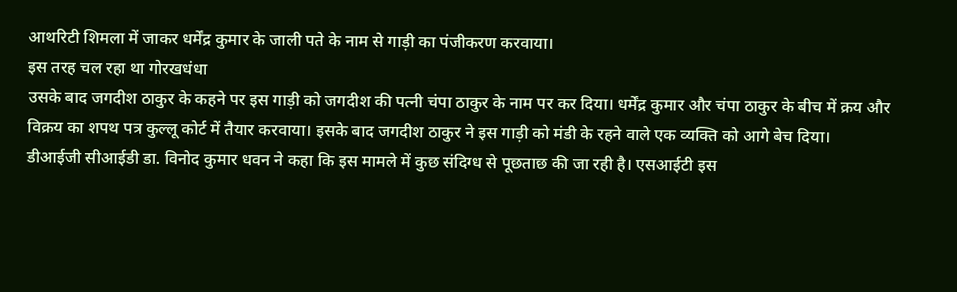आथरिटी शिमला में जाकर धर्मेंद्र कुमार के जाली पते के नाम से गाड़ी का पंजीकरण करवाया।
इस तरह चल रहा था गोरखधंधा
उसके बाद जगदीश ठाकुर के कहने पर इस गाड़ी को जगदीश की पत्नी चंपा ठाकुर के नाम पर कर दिया। धर्मेंद्र कुमार और चंपा ठाकुर के बीच में क्रय और विक्रय का शपथ पत्र कुल्लू कोर्ट में तैयार करवाया। इसके बाद जगदीश ठाकुर ने इस गाड़ी को मंडी के रहने वाले एक व्यक्ति को आगे बेच दिया।
डीआईजी सीआईडी डा. विनोद कुमार धवन ने कहा कि इस मामले में कुछ संदिग्ध से पूछताछ की जा रही है। एसआईटी इस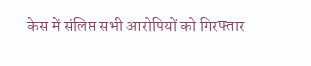केस में संलिप्त सभी आरोपियों को गिरफ्तार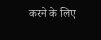करने के लिए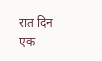रात दिन एक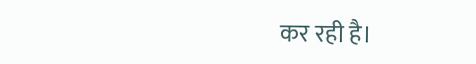कर रही है।